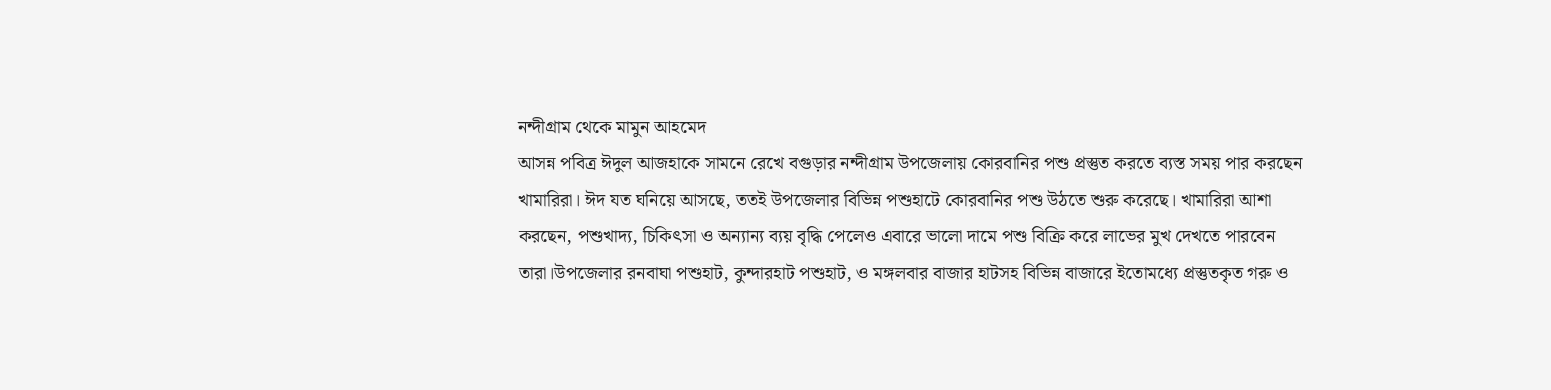নন্দীগ্রাম থেকে মামুন আহমেদ
আসন্ন পবিত্র ঈদুল আজহাকে সামনে রেখে বগুড়ার নন্দীগ্রাম উপজেলায় কোরবানির পশু প্রস্তুত করতে ব্যস্ত সময় পার করছেন খামারিরা। ঈদ যত ঘনিয়ে আসছে, ততই উপজেলার বিভিন্ন পশুহাটে কোরবানির পশু উঠতে শুরু করেছে। খামারিরা আশা করছেন, পশুখাদ্য, চিকিৎসা ও অন্যান্য ব্যয় বৃদ্ধি পেলেও এবারে ভালো দামে পশু বিক্রি করে লাভের মুখ দেখতে পারবেন তারা।উপজেলার রনবাঘা পশুহাট, কুন্দারহাট পশুহাট, ও মঙ্গলবার বাজার হাটসহ বিভিন্ন বাজারে ইতোমধ্যে প্রস্তুতকৃত গরু ও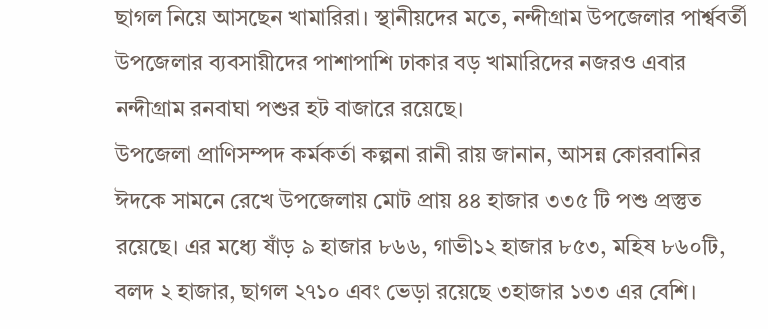ছাগল নিয়ে আসছেন খামারিরা। স্থানীয়দের মতে, নন্দীগ্রাম উপজেলার পার্শ্ববর্তী উপজেলার ব্যবসায়ীদের পাশাপাশি ঢাকার বড় খামারিদের নজরও এবার নন্দীগ্রাম রনবাঘা পশুর হট বাজারে রয়েছে।
উপজেলা প্রাণিসম্পদ কর্মকর্তা কল্পনা রানী রায় জানান, আসন্ন কোরবানির ঈদকে সামনে রেখে উপজেলায় মোট প্রায় ৪৪ হাজার ৩৩৫ টি পশু প্রস্তুত রয়েছে। এর মধ্যে ষাঁড় ৯ হাজার ৮৬৬, গাভী১২ হাজার ৮৫৩, মহিষ ৮৬০টি, বলদ ২ হাজার, ছাগল ২৭১০ এবং ভেড়া রয়েছে ৩হাজার ১৩৩ এর বেশি।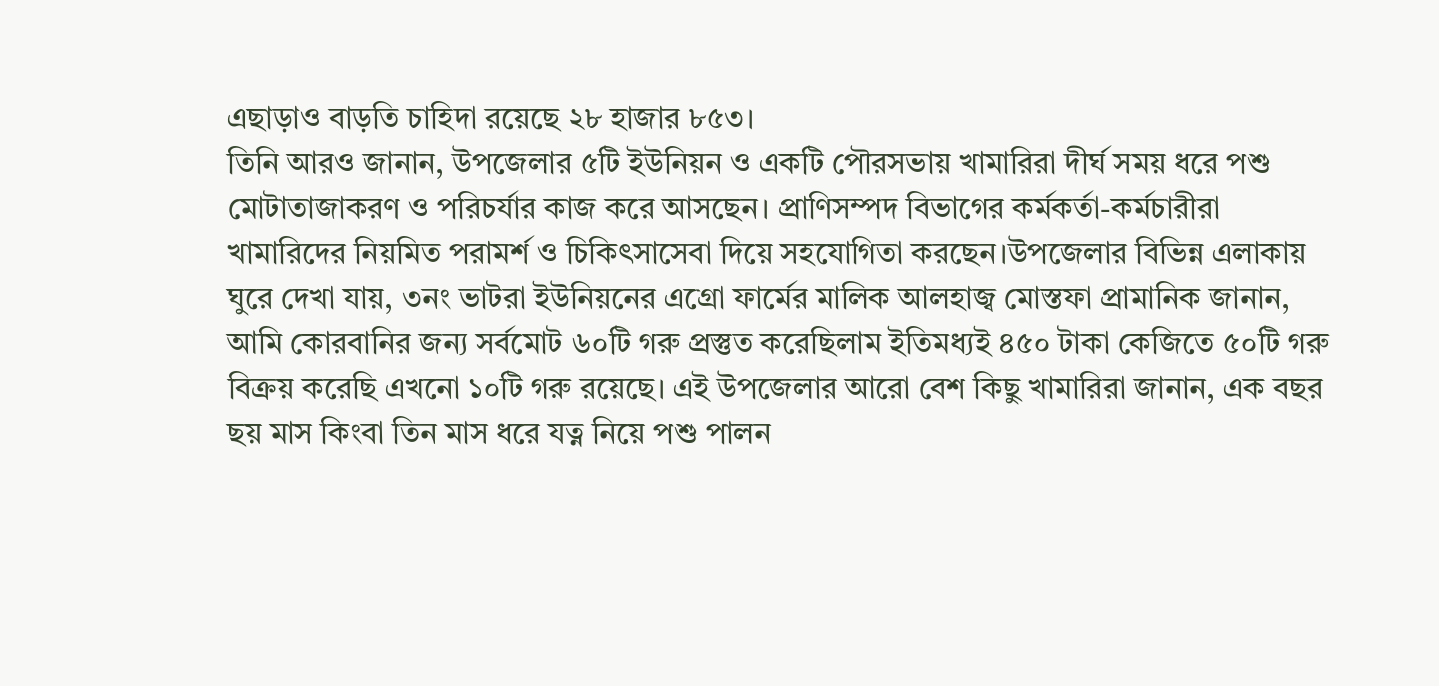এছাড়াও বাড়তি চাহিদা রয়েছে ২৮ হাজার ৮৫৩।
তিনি আরও জানান, উপজেলার ৫টি ইউনিয়ন ও একটি পৌরসভায় খামারিরা দীর্ঘ সময় ধরে পশু মোটাতাজাকরণ ও পরিচর্যার কাজ করে আসছেন। প্রাণিসম্পদ বিভাগের কর্মকর্তা-কর্মচারীরা খামারিদের নিয়মিত পরামর্শ ও চিকিৎসাসেবা দিয়ে সহযোগিতা করছেন।উপজেলার বিভিন্ন এলাকায় ঘুরে দেখা যায়, ৩নং ভাটরা ইউনিয়নের এগ্রো ফার্মের মালিক আলহাজ্ব মোস্তফা প্রামানিক জানান, আমি কোরবানির জন্য সর্বমোট ৬০টি গরু প্রস্তুত করেছিলাম ইতিমধ্যই ৪৫০ টাকা কেজিতে ৫০টি গরু বিক্রয় করেছি এখনো ১০টি গরু রয়েছে। এই উপজেলার আরো বেশ কিছু খামারিরা জানান, এক বছর ছয় মাস কিংবা তিন মাস ধরে যত্ন নিয়ে পশু পালন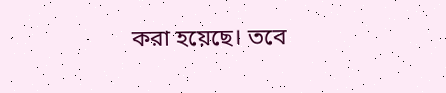করা হয়েছে। তবে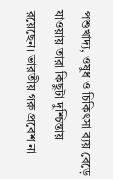পশুখাদ্য, ওষুধ ও চিকিৎসা ব্যয় বেড়ে যাওয়ায় তারা কিছুটা দুশ্চিন্তায় রয়েছেন। ভারতীয় গরু প্রবেশ না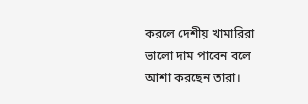করলে দেশীয় খামারিরা ভালো দাম পাবেন বলে আশা করছেন তারা।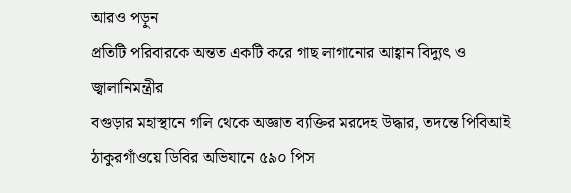আরও পড়ুন
প্রতিটি পরিবারকে অন্তত একটি করে গাছ লাগানোর আহ্বান বিদ্যুৎ ও জ্বালানিমন্ত্রীর
বগুড়ার মহাস্থানে গলি থেকে অজ্ঞাত ব্যক্তির মরদেহ উদ্ধার, তদন্তে পিবিআই
ঠাকুরগাঁওয়ে ডিবির অভিযানে ৫৯০ পিস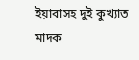ইয়াবাসহ দুই কুখ্যাত মাদক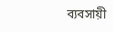ব্যবসায়ী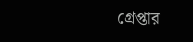গ্রেপ্তার